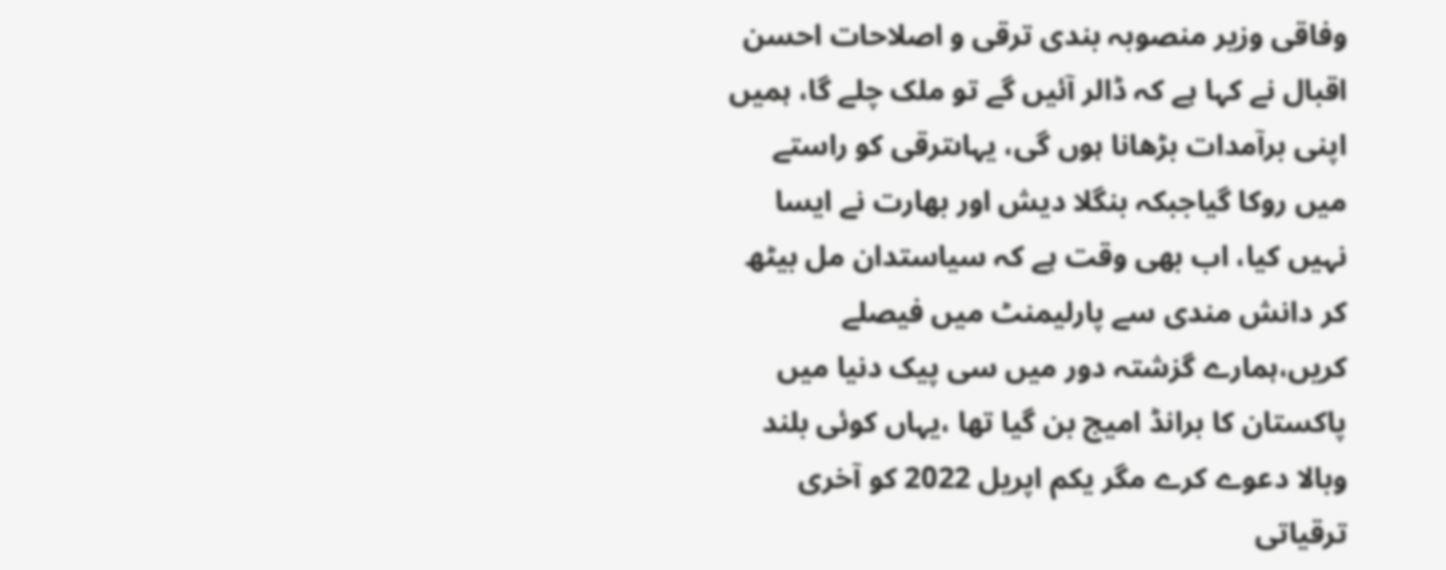وفاقی وزیر منصوبہ بندی ترقی و اصلاحات احسن اقبال نے کہا ہے کہ ڈالر آئیں گے تو ملک چلے گا، ہمیں اپنی برآمدات بڑھانا ہوں گی، یہاںترقی کو راستے میں روکا گیاجبکہ بنگلا دیش اور بھارت نے ایسا نہیں کیا، اب بھی وقت ہے کہ سیاستدان مل بیٹھ کر دانش مندی سے پارلیمنٹ میں فیصلے کریں،ہمارے گزشتہ دور میں سی پیک دنیا میں پاکستان کا برانڈ امیج بن گیا تھا ،یہاں کوئی بلند وبالا دعوے کرے مگر یکم اپریل 2022 کو آخری ترقیاتی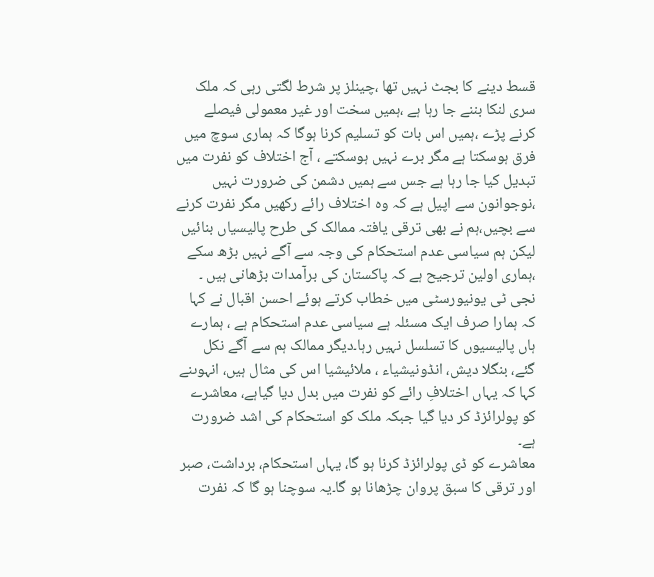قسط دینے کا بجٹ نہیں تھا ،چینلز پر شرط لگتی رہی کہ ملک سری لنکا بننے جا رہا ہے ،ہمیں سخت اور غیر معمولی فیصلے کرنے پڑے ،ہمیں اس بات کو تسلیم کرنا ہوگا کہ ہماری سوچ میں فرق ہوسکتا ہے مگر برے نہیں ہوسکتے ، آج اختلاف کو نفرت میں تبدیل کیا جا رہا ہے جس سے ہمیں دشمن کی ضرورت نہیں ،نوجوانون سے اپیل ہے کہ وہ اختلاف رائے رکھیں مگر نفرت کرنے سے بچیں،ہم نے بھی ترقی یافتہ ممالک کی طرح پالیسیاں بنائیں لیکن ہم سیاسی عدم استحکام کی وجہ سے آگے نہیں بڑھ سکے ،ہماری اولین ترجیح ہے کہ پاکستان کی برآمدات بڑھانی ہیں ۔
نجی ٹی یونیورسٹی میں خطاب کرتے ہوئے احسن اقبال نے کہا کہ ہمارا صرف ایک مسئلہ ہے سیاسی عدم استحکام ہے ، ہمارے ہاں پالیسیوں کا تسلسل نہیں رہا۔دیگر ممالک ہم سے آگے نکل گئے، بنگلا دیش، انڈونیشیاء ، ملائیشیا اس کی مثال ہیں، انہوںنے کہا کہ یہاں اختلافِ رائے کو نفرت میں بدل دیا گیاہے، معاشرے کو پولرائزڈ کر دیا گیا جبکہ ملک کو استحکام کی اشد ضرورت ہے۔
معاشرے کو ڈی پولرائزڈ کرنا ہو گا، یہاں استحکام، برداشت، صبر اور ترقی کا سبق پروان چڑھانا ہو گا۔یہ سوچنا ہو گا کہ نفرت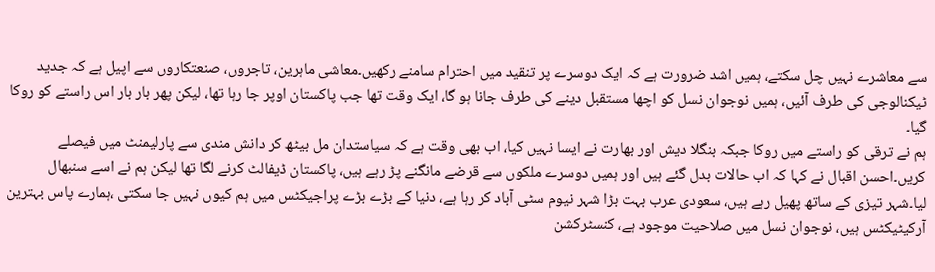سے معاشرے نہیں چل سکتے، ہمیں اشد ضرورت ہے کہ ایک دوسرے پر تنقید میں احترام سامنے رکھیں۔معاشی ماہرین، تاجروں، صنعتکاروں سے اپیل ہے کہ جدید ٹیکنالوجی کی طرف آئیں، ہمیں نوجوان نسل کو اچھا مستقبل دینے کی طرف جانا ہو گا، ایک وقت تھا جب پاکستان اوپر جا رہا تھا، لیکن پھر بار بار اس راستے کو روکا گیا۔
ہم نے ترقی کو راستے میں روکا جبکہ بنگلا دیش اور بھارت نے ایسا نہیں کیا، اب بھی وقت ہے کہ سیاستدان مل بیٹھ کر دانش مندی سے پارلیمنٹ میں فیصلے کریں۔احسن اقبال نے کہا کہ اب حالات بدل گئے ہیں اور ہمیں دوسرے ملکوں سے قرضے مانگنے پڑ رہے ہیں، پاکستان ڈیفالٹ کرنے لگا تھا لیکن ہم نے اسے سنبھال لیا۔شہر تیزی کے ساتھ پھیل رہے ہیں، سعودی عرب بہت بڑا شہر نیوم سٹی آباد کر رہا ہے، دنیا کے بڑے بڑے پراجیکٹس میں ہم کیوں نہیں جا سکتی ،ہمارے پاس بہترین آرکیٹیکٹس ہیں، نوجوان نسل میں صلاحیت موجود ہے، کنسٹرکشن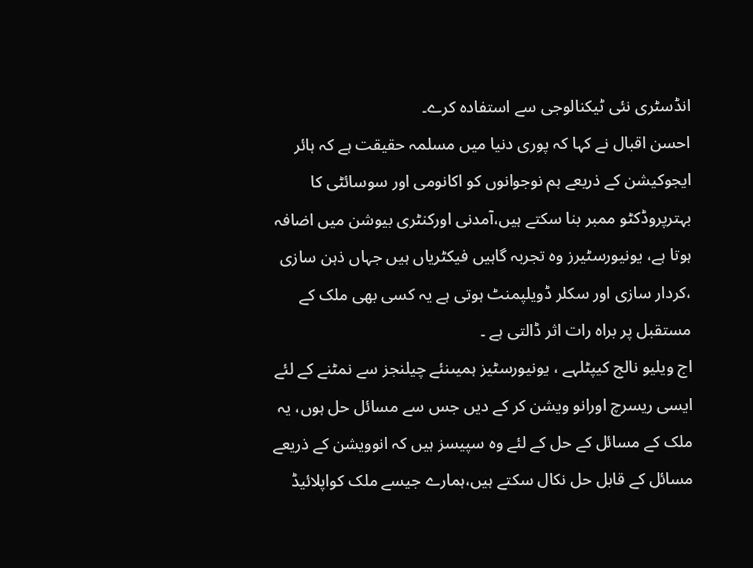انڈسٹری نئی ٹیکنالوجی سے استفادہ کرے۔
احسن اقبال نے کہا کہ پوری دنیا میں مسلمہ حقیقت ہے کہ ہائر ایجوکیشن کے ذریعے ہم نوجوانوں کو اکانومی اور سوسائٹی کا بہترپروڈکٹو ممبر بنا سکتے ہیں،آمدنی اورکنٹری بیوشن میں اضافہ ہوتا ہے، یونیورسٹیرز وہ تجربہ گاہیں فیکٹریاں ہیں جہاں ذہن سازی ،کردار سازی اور سکلر ڈویلپمنٹ ہوتی ہے یہ کسی بھی ملک کے مستقبل پر براہ رات اثر ڈالتی ہے ۔
اج ویلیو نالج کیپٹلہے ، یونیورسٹیز ہمیںنئے چیلنجز سے نمٹنے کے لئے ایسی ریسرچ اورانو ویشن کر کے دیں جس سے مسائل حل ہوں، یہ ملک کے مسائل کے حل کے لئے وہ سپیسز ہیں کہ انوویشن کے ذریعے مسائل کے قابل حل نکال سکتے ہیں،ہمارے جیسے ملک کواپلائیڈ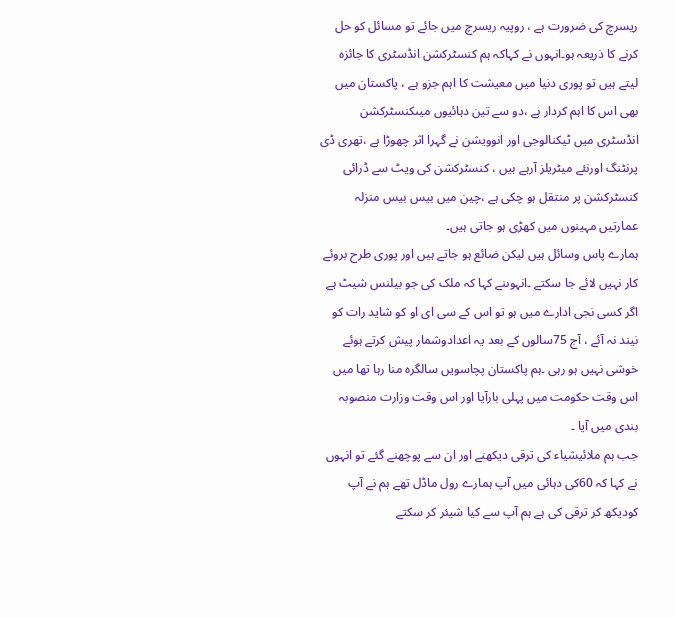ریسرچ کی ضرورت ہے ، روپیہ ریسرچ میں جائے تو مسائل کو حل کرنے کا ذریعہ ہو۔انہوں نے کہاکہ ہم کنسٹرکشن انڈسٹری کا جائزہ لیتے ہیں تو پوری دنیا میں معیشت کا اہم جزو ہے ، پاکستان میں بھی اس کا اہم کردار ہے ،دو سے تین دہائیوں میںکنسٹرکشن انڈسٹری میں ٹیکنالوجی اور انوویشن نے گہرا اثر چھوڑا ہے ،تھری ڈی پرنٹنگ اورنئے میٹریلز آرہے ہیں ، کنسٹرکشن کی ویٹ سے ڈرائی کنسٹرکشن پر منتقل ہو چکی ہے ،چین میں بیس بیس منزلہ عمارتیں مہینوں میں کھڑی ہو جاتی ہیں۔
ہمارے پاس وسائل ہیں لیکن ضائع ہو جاتے ہیں اور پوری طرح بروئے کار نہیں لائے جا سکتے ۔انہوںنے کہا کہ ملک کی جو بیلنس شیٹ ہے اگر کسی نجی ادارے میں ہو تو اس کے سی ای او کو شاید رات کو نیند نہ آئے ، آج 75سالوں کے بعد یہ اعدادوشمار پیش کرتے ہوئے خوشی نہیں ہو رہی ۔ہم پاکستان پچاسویں سالگرہ منا رہا تھا میں اس وقت حکومت میں پہلی بارآیا اور اس وقت وزارت منصوبہ بندی میں آیا ۔
جب ہم ملائیشیاء کی ترقی دیکھنے اور ان سے پوچھنے گئے تو انہوں نے کہا کہ 60کی دہائی میں آپ ہمارے رول ماڈل تھے ہم نے آپ کودیکھ کر ترقی کی ہے ہم آپ سے کیا شیئر کر سکتے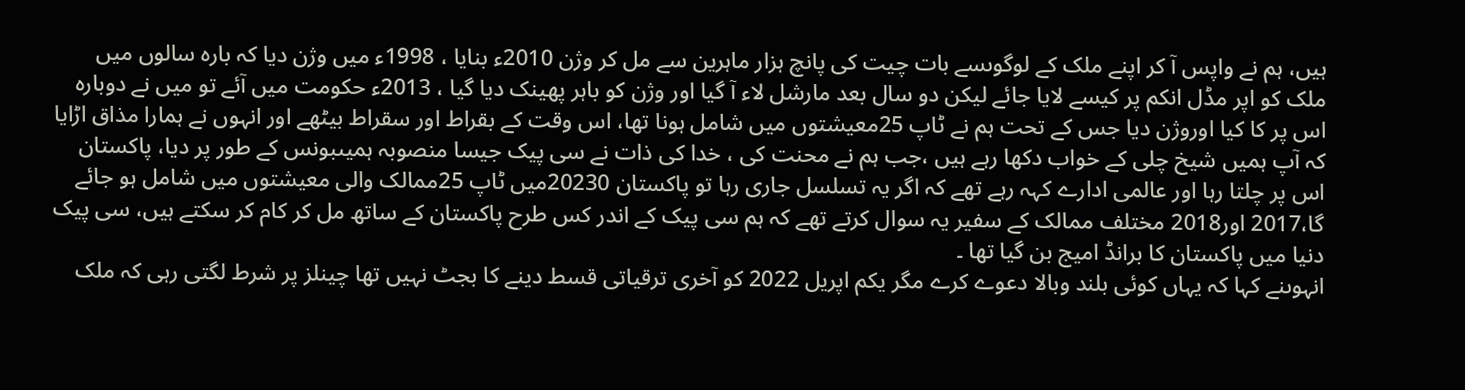ہیں، ہم نے واپس آ کر اپنے ملک کے لوگوںسے بات چیت کی پانچ ہزار ماہرین سے مل کر وژن 2010ء بنایا ، 1998ء میں وژن دیا کہ بارہ سالوں میں ملک کو اپر مڈل انکم پر کیسے لایا جائے لیکن دو سال بعد مارشل لاء آ گیا اور وژن کو باہر پھینک دیا گیا ، 2013ء حکومت میں آئے تو میں نے دوبارہ اس پر کا کیا اوروژن دیا جس کے تحت ہم نے ٹاپ 25معیشتوں میں شامل ہونا تھا، اس وقت کے بقراط اور سقراط بیٹھے اور انہوں نے ہمارا مذاق اڑایا کہ آپ ہمیں شیخ چلی کے خواب دکھا رہے ہیں ،جب ہم نے محنت کی ، خدا کی ذات نے سی پیک جیسا منصوبہ ہمیںبونس کے طور پر دیا، پاکستان اس پر چلتا رہا اور عالمی ادارے کہہ رہے تھے کہ اگر یہ تسلسل جاری رہا تو پاکستان 20230میں ٹاپ 25ممالک والی معیشتوں میں شامل ہو جائے گا،2017 اور2018 مختلف ممالک کے سفیر یہ سوال کرتے تھے کہ ہم سی پیک کے اندر کس طرح پاکستان کے ساتھ مل کر کام کر سکتے ہیں، سی پیک دنیا میں پاکستان کا برانڈ امیج بن گیا تھا ۔
انہوںنے کہا کہ یہاں کوئی بلند وبالا دعوے کرے مگر یکم اپریل 2022 کو آخری ترقیاتی قسط دینے کا بجٹ نہیں تھا چینلز پر شرط لگتی رہی کہ ملک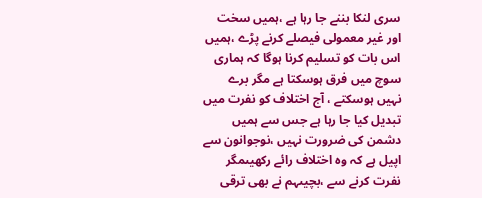سری لنکا بننے جا رہا ہے ،ہمیں سخت اور غیر معمولی فیصلے کرنے پڑے ،ہمیں اس بات کو تسلیم کرنا ہوگا کہ ہماری سوچ میں فرق ہوسکتا ہے مگر برے نہیں ہوسکتے ، آج اختلاف کو نفرت میں تبدیل کیا جا رہا ہے جس سے ہمیں دشمن کی ضرورت نہیں ،نوجوانون سے اپیل ہے کہ وہ اختلاف رائے رکھیںمگر نفرت کرنے سے ،بچیںہم نے بھی ترقی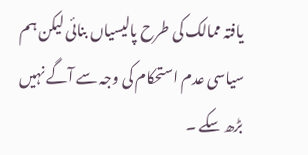یافتہ ممالک کی طرح پالیسیاں بنائی لیکن ہم سیاسی عدم استحکام کی وجہ سے آگے نہیں بڑھ سکے ۔